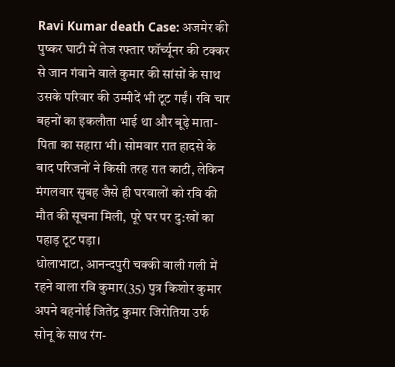Ravi Kumar death Case: अजमेर की पुष्कर घाटी में तेज रफ्तार फॉर्च्यूनर की टक्कर से जान गंवाने वाले कुमार की सांसों के साथ उसके परिवार की उम्मीदें भी टूट गईं। रवि चार बहनों का इकलौता भाई था और बूढ़े माता-पिता का सहारा भी। सोमवार रात हादसे के बाद परिजनों ने किसी तरह रात काटी, लेकिन मंगलवार सुबह जैसे ही घरवालों को रवि की मौत की सूचना मिली, पूरे घर पर दु:खों का पहाड़ टूट पड़ा।
धोलाभाटा, आनन्दपुरी चक्की वाली गली में रहने वाला रवि कुमार(35) पुत्र किशोर कुमार अपने बहनोई जितेंद्र कुमार जिरोतिया उर्फ सोनू के साथ रंग-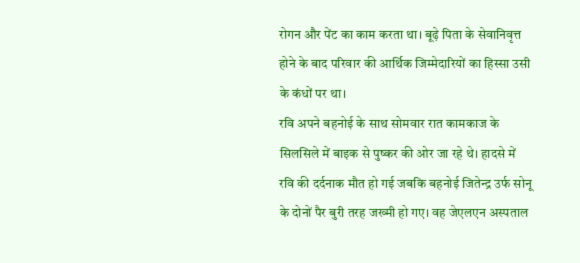रोगन और पेंट का काम करता था। बूढ़े पिता के सेवानिवृत्त होने के बाद परिवार की आर्थिक जिम्मेदारियों का हिस्सा उसी के कंधों पर था।
रवि अपने बहनोई के साथ सोमवार रात कामकाज के सिलसिले में बाइक से पुष्कर की ओर जा रहे थे। हादसे में रवि की दर्दनाक मौत हो गई जबकि बहनोई जितेन्द्र उर्फ सोनू के दोनों पैर बुरी तरह जख्मी हो गए। वह जेएलएन अस्पताल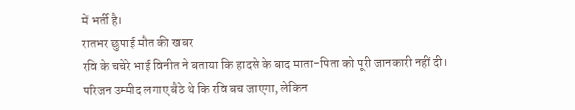में भर्ती है।
रातभर छुपाई मौत की खबर
रवि के चचेरे भाई विनीत ने बताया कि हादसे के बाद माता-पिता को पूरी जानकारी नहीं दी। परिजन उम्मीद लगाए बैठे थे कि रवि बच जाएगा, लेकिन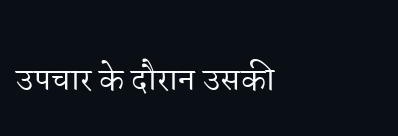उपचार के दौरान उसकी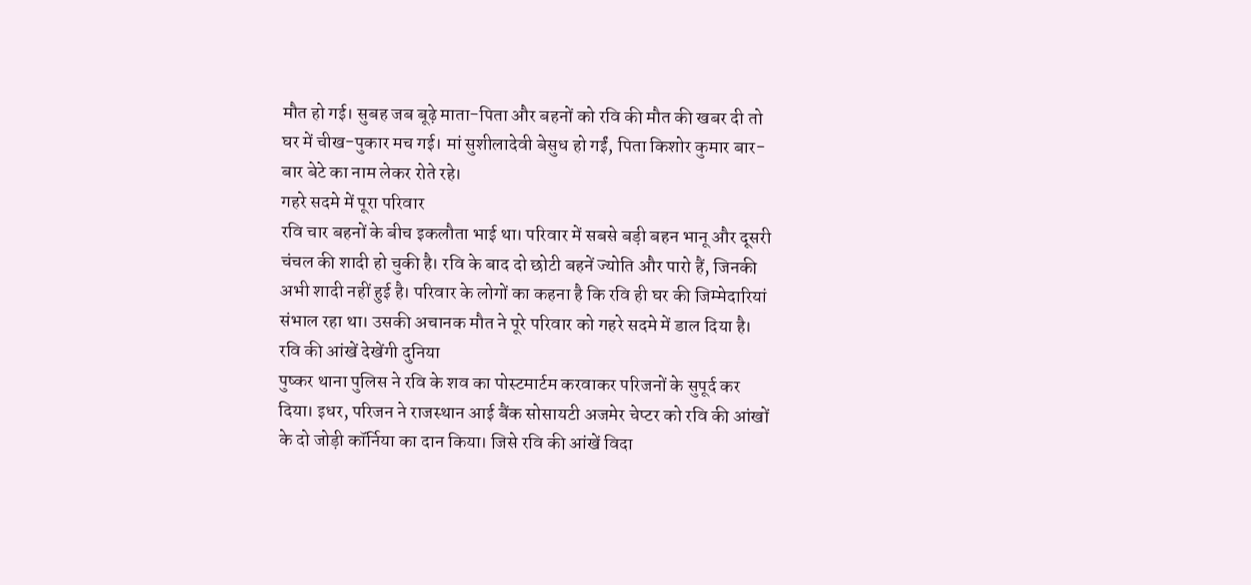मौत हो गई। सुबह जब बूढ़े माता-पिता और बहनों को रवि की मौत की खबर दी तो घर में चीख-पुकार मच गई। मां सुशीलादेवी बेसुध हो गईं, पिता किशोर कुमार बार-बार बेटे का नाम लेकर रोते रहे।
गहरे सदमे में पूरा परिवार
रवि चार बहनों के बीच इकलौता भाई था। परिवार में सबसे बड़ी बहन भानू और दूसरी चंचल की शादी हो चुकी है। रवि के बाद दो छोटी बहनें ज्योति और पारो हैं, जिनकी अभी शादी नहीं हुई है। परिवार के लोगों का कहना है कि रवि ही घर की जिम्मेदारियां संभाल रहा था। उसकी अचानक मौत ने पूरे परिवार को गहरे सदमे में डाल दिया है।
रवि की आंखें देखेंगी दुनिया
पुष्कर थाना पुलिस ने रवि के शव का पोस्टमार्टम करवाकर परिजनों के सुपूर्द कर दिया। इधर, परिजन ने राजस्थान आई बैंक सोसायटी अजमेर चेप्टर को रवि की आंखों के दो जोड़ी कॉर्निया का दान किया। जिसे रवि की आंखें विदा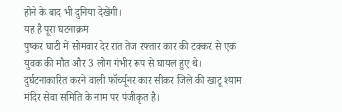होने के बाद भी दुनिया देखेंगी।
यह है पूरा घटनाक्रम
पुष्कर घाटी में सोमवार देर रात तेज रफ्तार कार की टक्कर से एक युवक की मौत और 3 लोग गंभीर रूप से घायल हुए थे। दुर्घटनाकारित करने वाली फॉर्च्यूनर कार सीकर जिले की खाटू श्याम मंदिर सेवा समिति के नाम पर पंजीकृत है।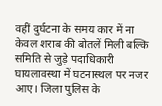वहीं दुर्घटना के समय कार में ना केवल शराब की बोतलें मिली बल्कि समिति से जुड़े पदाधिकारी घायलावस्था में घटनास्थल पर नजर आए। जिला पुलिस के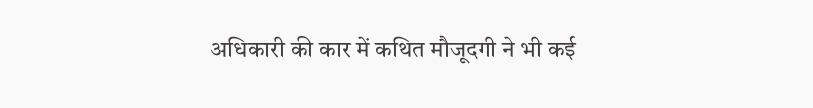अधिकारी की कार में कथित मौजूदगी ने भी कई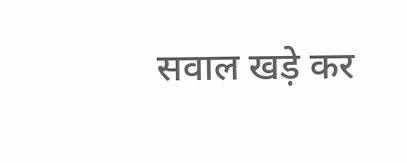सवाल खड़े कर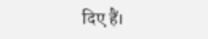दिए हैं।